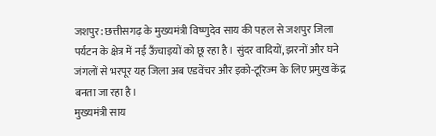जशपुर: छत्तीसगढ़ के मुख्यमंत्री विष्णुदेव साय की पहल से जशपुर जिला पर्यटन के क्षेत्र में नई ऊँचाइयों को छू रहा है। सुंदर वादियों, झरनों और घने जंगलों से भरपूर यह जिला अब एडवेंचर और इको-टूरिज्म के लिए प्रमुख केंद्र बनता जा रहा है।
मुख्यमंत्री साय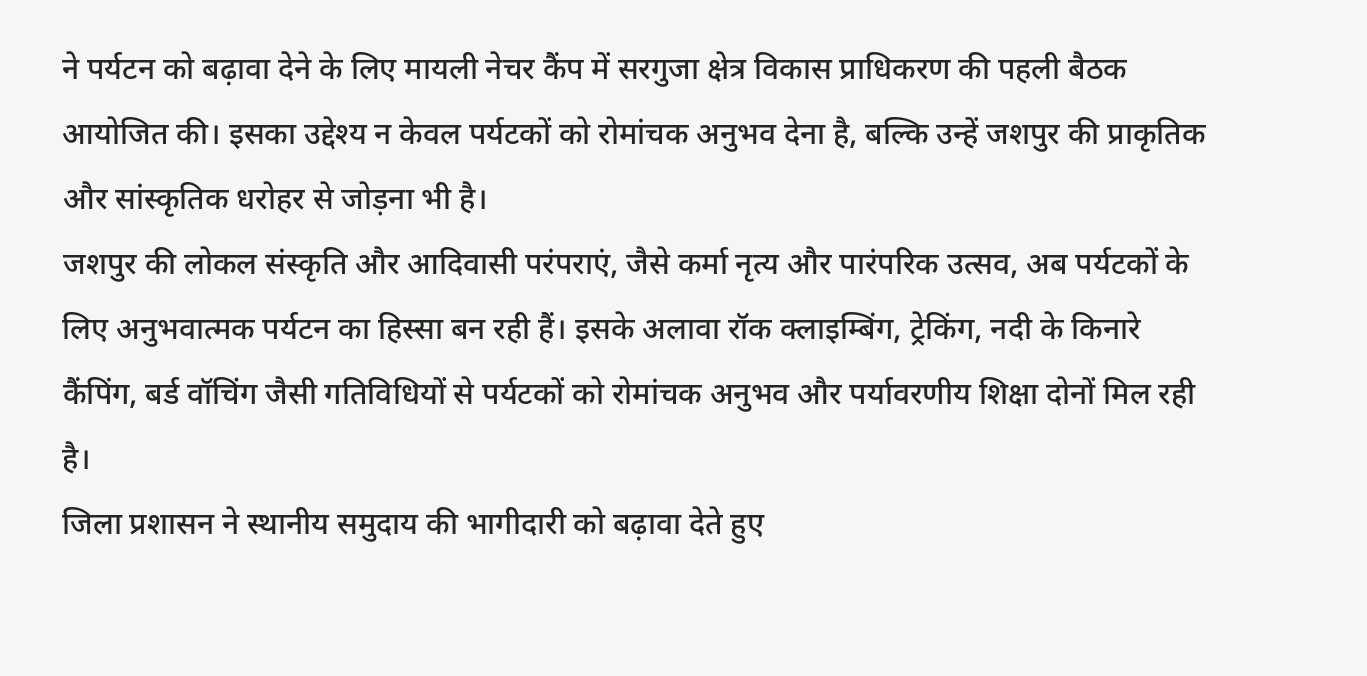ने पर्यटन को बढ़ावा देने के लिए मायली नेचर कैंप में सरगुजा क्षेत्र विकास प्राधिकरण की पहली बैठक आयोजित की। इसका उद्देश्य न केवल पर्यटकों को रोमांचक अनुभव देना है, बल्कि उन्हें जशपुर की प्राकृतिक और सांस्कृतिक धरोहर से जोड़ना भी है।
जशपुर की लोकल संस्कृति और आदिवासी परंपराएं, जैसे कर्मा नृत्य और पारंपरिक उत्सव, अब पर्यटकों के लिए अनुभवात्मक पर्यटन का हिस्सा बन रही हैं। इसके अलावा रॉक क्लाइम्बिंग, ट्रेकिंग, नदी के किनारे कैंपिंग, बर्ड वॉचिंग जैसी गतिविधियों से पर्यटकों को रोमांचक अनुभव और पर्यावरणीय शिक्षा दोनों मिल रही है।
जिला प्रशासन ने स्थानीय समुदाय की भागीदारी को बढ़ावा देते हुए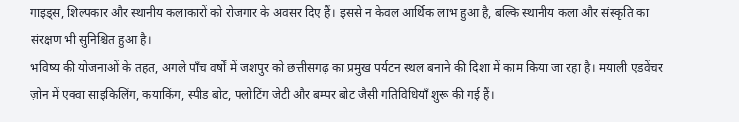गाइड्स, शिल्पकार और स्थानीय कलाकारों को रोजगार के अवसर दिए हैं। इससे न केवल आर्थिक लाभ हुआ है, बल्कि स्थानीय कला और संस्कृति का संरक्षण भी सुनिश्चित हुआ है।
भविष्य की योजनाओं के तहत, अगले पाँच वर्षों में जशपुर को छत्तीसगढ़ का प्रमुख पर्यटन स्थल बनाने की दिशा में काम किया जा रहा है। मयाली एडवेंचर ज़ोन में एक्वा साइकिलिंग, कयाकिंग, स्पीड बोट, फ्लोटिंग जेटी और बम्पर बोट जैसी गतिविधियाँ शुरू की गई हैं।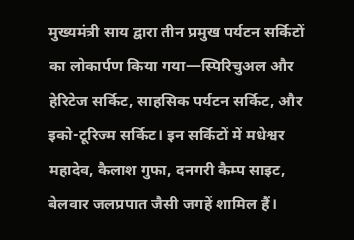मुख्यमंत्री साय द्वारा तीन प्रमुख पर्यटन सर्किटों का लोकार्पण किया गया—स्पिरिचुअल और हेरिटेज सर्किट, साहसिक पर्यटन सर्किट, और इको-टूरिज्म सर्किट। इन सर्किटों में मधेश्वर महादेव, कैलाश गुफा, दनगरी कैम्प साइट, बेलवार जलप्रपात जैसी जगहें शामिल हैं।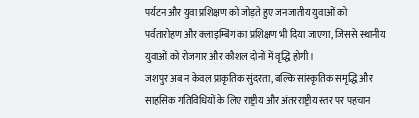पर्यटन और युवा प्रशिक्षण को जोड़ते हुए जनजातीय युवाओं को पर्वतारोहण और क्लाइम्बिंग का प्रशिक्षण भी दिया जाएगा, जिससे स्थानीय युवाओं को रोजगार और कौशल दोनों में वृद्धि होगी।
जशपुर अब न केवल प्राकृतिक सुंदरता, बल्कि सांस्कृतिक समृद्धि और साहसिक गतिविधियों के लिए राष्ट्रीय और अंतरराष्ट्रीय स्तर पर पहचान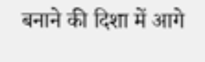बनाने की दिशा में आगे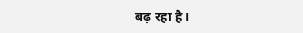बढ़ रहा है।